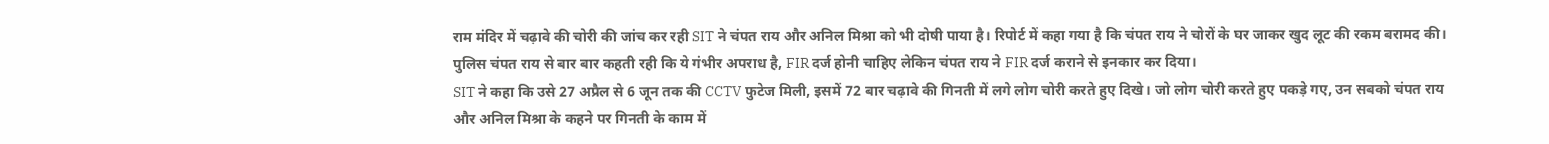राम मंदिर में चढ़ावे की चोरी की जांच कर रही SIT ने चंपत राय और अनिल मिश्रा को भी दोषी पाया है। रिपोर्ट में कहा गया है कि चंपत राय ने चोरों के घर जाकर खुद लूट की रकम बरामद की। पुलिस चंपत राय से बार बार कहती रही कि ये गंभीर अपराध है, FIR दर्ज होनी चाहिए लेकिन चंपत राय ने FIR दर्ज कराने से इनकार कर दिया।
SIT ने कहा कि उसे 27 अप्रैल से 6 जून तक की CCTV फुटेज मिली, इसमें 72 बार चढ़ावे की गिनती में लगे लोग चोरी करते हुए दिखे। जो लोग चोरी करते हुए पकड़े गए, उन सबको चंपत राय और अनिल मिश्रा के कहने पर गिनती के काम में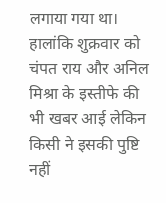लगाया गया था।
हालांकि शुक्रवार को चंपत राय और अनिल मिश्रा के इस्तीफे की भी खबर आई लेकिन किसी ने इसकी पुष्टि नहीं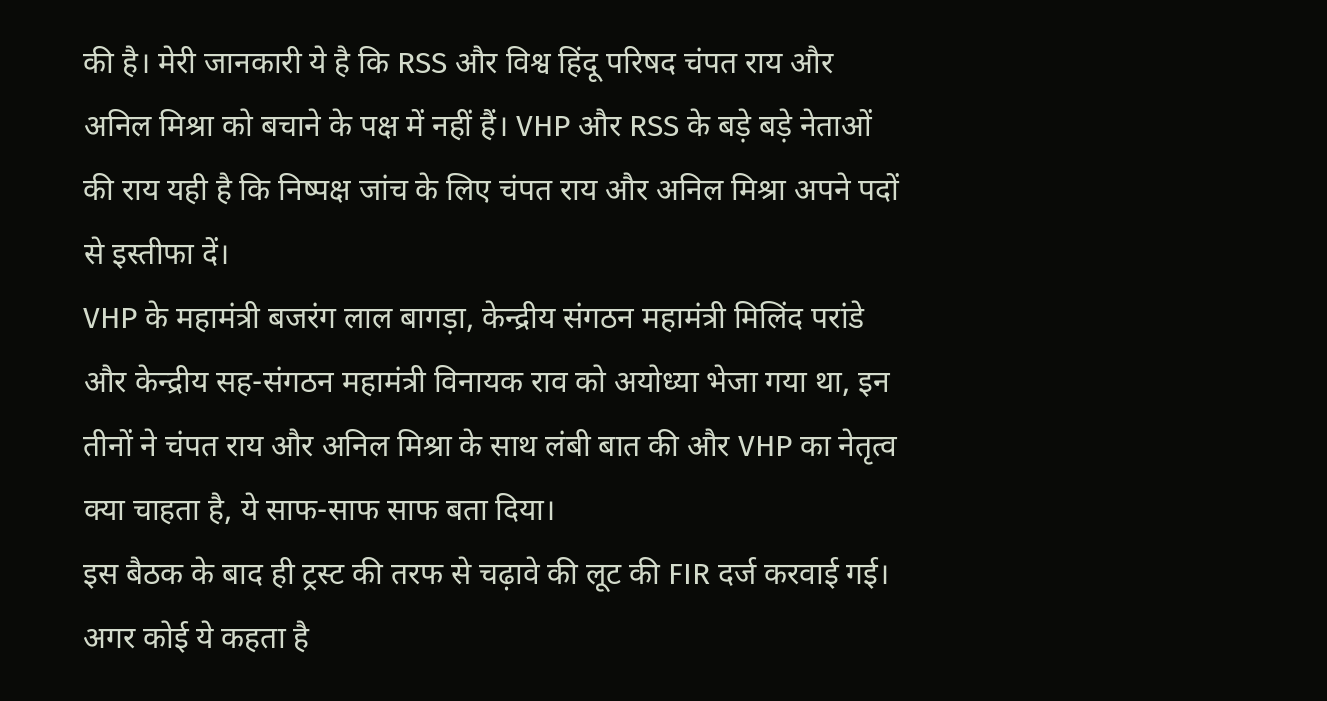की है। मेरी जानकारी ये है कि RSS और विश्व हिंदू परिषद चंपत राय और अनिल मिश्रा को बचाने के पक्ष में नहीं हैं। VHP और RSS के बड़े बड़े नेताओं की राय यही है कि निष्पक्ष जांच के लिए चंपत राय और अनिल मिश्रा अपने पदों से इस्तीफा दें।
VHP के महामंत्री बजरंग लाल बागड़ा, केन्द्रीय संगठन महामंत्री मिलिंद परांडे और केन्द्रीय सह-संगठन महामंत्री विनायक राव को अयोध्या भेजा गया था, इन तीनों ने चंपत राय और अनिल मिश्रा के साथ लंबी बात की और VHP का नेतृत्व क्या चाहता है, ये साफ-साफ साफ बता दिया।
इस बैठक के बाद ही ट्रस्ट की तरफ से चढ़ावे की लूट की FIR दर्ज करवाई गई। अगर कोई ये कहता है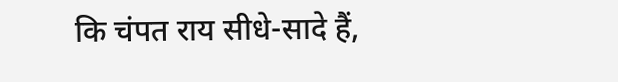कि चंपत राय सीधे-सादे हैं,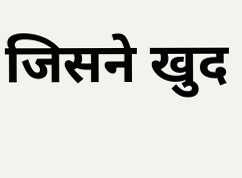जिसने खुद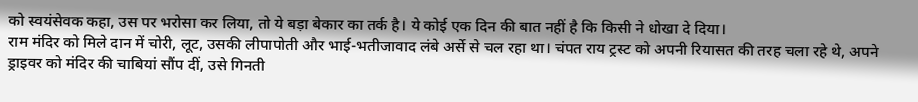को स्वयंसेवक कहा, उस पर भरोसा कर लिया, तो ये बड़ा बेकार का तर्क है। ये कोई एक दिन की बात नहीं है कि किसी ने धोखा दे दिया।
राम मंदिर को मिले दान में चोरी, लूट, उसकी लीपापोती और भाई-भतीजावाद लंबे अर्से से चल रहा था। चंपत राय ट्रस्ट को अपनी रियासत की तरह चला रहे थे, अपने ड्राइवर को मंदिर की चाबियां सौंप दीं, उसे गिनती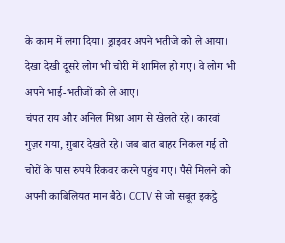के काम में लगा दिया। ड्राइवर अपने भतीजे को ले आया। देखा देखी दूसरे लोग भी चोरी में शामिल हो गए। वे लोग भी अपने भाई-भतीजों को ले आए।
चंपत राय और अनिल मिश्रा आग से खेलते रहे। कारवां गुज़र गया, ग़ुबार देखते रहे। जब बात बाहर निकल गई तो चोरों के पास रुपये रिकवर करने पहुंच गए। पैसे मिलने को अपनी काबिलियत मान बैठे। CCTV से जो सबूत इकट्ठे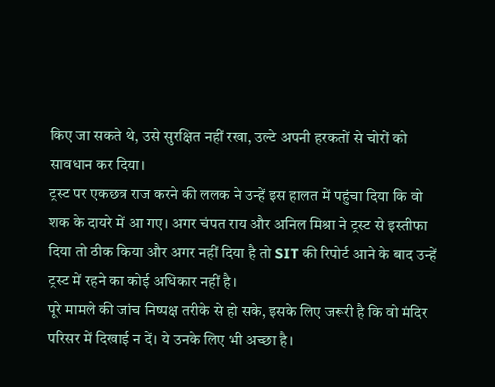किए जा सकते थे, उसे सुरक्षित नहीं रखा, उल्टे अपनी हरकतों से चोरों को सावधान कर दिया।
ट्रस्ट पर एकछत्र राज करने की ललक ने उन्हें इस हालत में पहुंचा दिया कि वो शक के दायरे में आ गए। अगर चंपत राय और अनिल मिश्रा ने ट्रस्ट से इस्तीफा दिया तो ठीक किया और अगर नहीं दिया है तो SIT की रिपोर्ट आने के बाद उन्हें ट्रस्ट में रहने का कोई अधिकार नहीं है।
पूरे मामले की जांच निष्पक्ष तरीके से हो सके, इसके लिए जरूरी है कि वो मंदिर परिसर में दिखाई न दें। ये उनके लिए भी अच्छा है।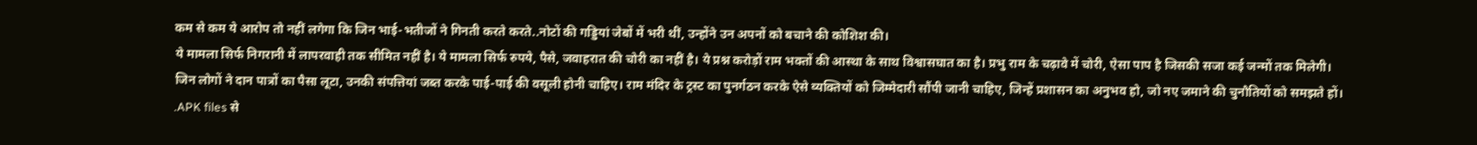कम से कम ये आरोप तो नहीं लगेगा कि जिन भाई-भतीजों ने गिनती करते करते..नोटों की गड्डियां जेबों में भरी थीं, उन्होंने उन अपनों को बचाने की कोशिश की।
ये मामला सिर्फ निगरानी में लापरवाही तक सीमित नहीं है। ये मामला सिर्फ रुपये, पैसे, जवाहरात की चोरी का नहीं है। ये प्रश्न करोड़ों राम भक्तों की आस्था के साथ विश्वासघात का है। प्रभु राम के चढ़ावे में चोरी, ऐसा पाप है जिसकी सजा कई जन्मों तक मिलेगी।
जिन लोगों ने दान पात्रों का पैसा लूटा, उनकी संपत्तियां जब्त करके पाई-पाई की वसूली होनी चाहिए। राम मंदिर के ट्रस्ट का पुनर्गठन करके ऐसे व्यक्तियों को जिम्मेदारी सौंपी जानी चाहिए, जिन्हें प्रशासन का अनुभव हो, जो नए जमाने की चुनौतियों को समझते हों।
.APK files से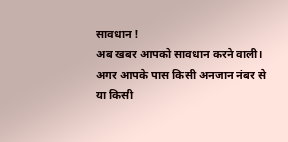सावधान !
अब खबर आपको सावधान करने वाली। अगर आपके पास किसी अनजान नंबर से या किसी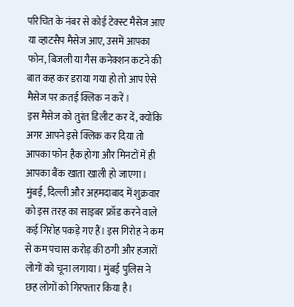परिचित के नंबर से कोई टेक्स्ट मैसेज आए या व्हाटसैप मैसेज आए, उसमें आपका फोन, बिजली या गैस कनेक्शन कटने की बात कह कर डराया गया हो तो आप ऐसे मैसेज पर क़तई क्लिक न करें।
इस मैसेज को तुरंत डिलीट कर दें, क्योंकि अगर आपने इसे क्लिक कर दिया तो आपका फोन हैक होगा और मिनटों में ही आपका बैंक खाता खाली हो जाएगा।
मुंबई, दिल्ली और अहमदाबाद में शुक्रवार को इस तरह का साइबर फ्रॉड करने वाले कई गिरोह पकड़े गए हैं। इस गिरोह ने कम से कम पचास करोड़ की ठगी और हजारों लोगों को चूना लगाया। मुंबई पुलिस ने छह लोगों को गिरफ्तार किया है।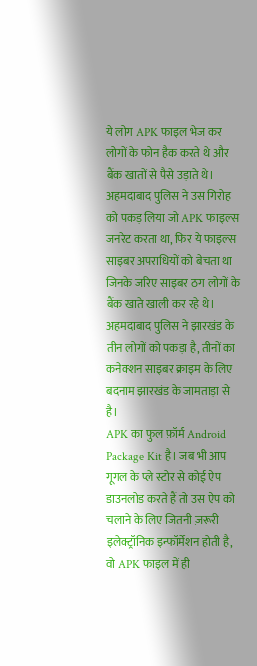ये लोग APK फाइल भेज कर लोगों के फोन हैक करते थे और बैंक खातों से पैसे उड़ाते थे।
अहमदाबाद पुलिस ने उस गिरोह को पकड़ लिया जो APK फाइल्स जनरेट करता था, फिर ये फाइल्स साइबर अपराधियों को बेचता था जिनके जरिए साइबर ठग लोगों के बैंक खाते खाली कर रहे थे। अहमदाबाद पुलिस ने झारखंड के तीन लोगों को पकड़ा है, तीनों का कनेक्शन साइबर क्राइम के लिए बदनाम झारखंड के जामताड़ा से है।
APK का फुल फ़ॉर्म Android Package Kit है। जब भी आप गूगल के प्ले स्टोर से कोई ऐप डाउनलोड करते हैं तो उस ऐप को चलाने के लिए जितनी ज़रूरी इलेक्ट्रॉनिक इन्फॉर्मेशन होती है, वो APK फाइल में ही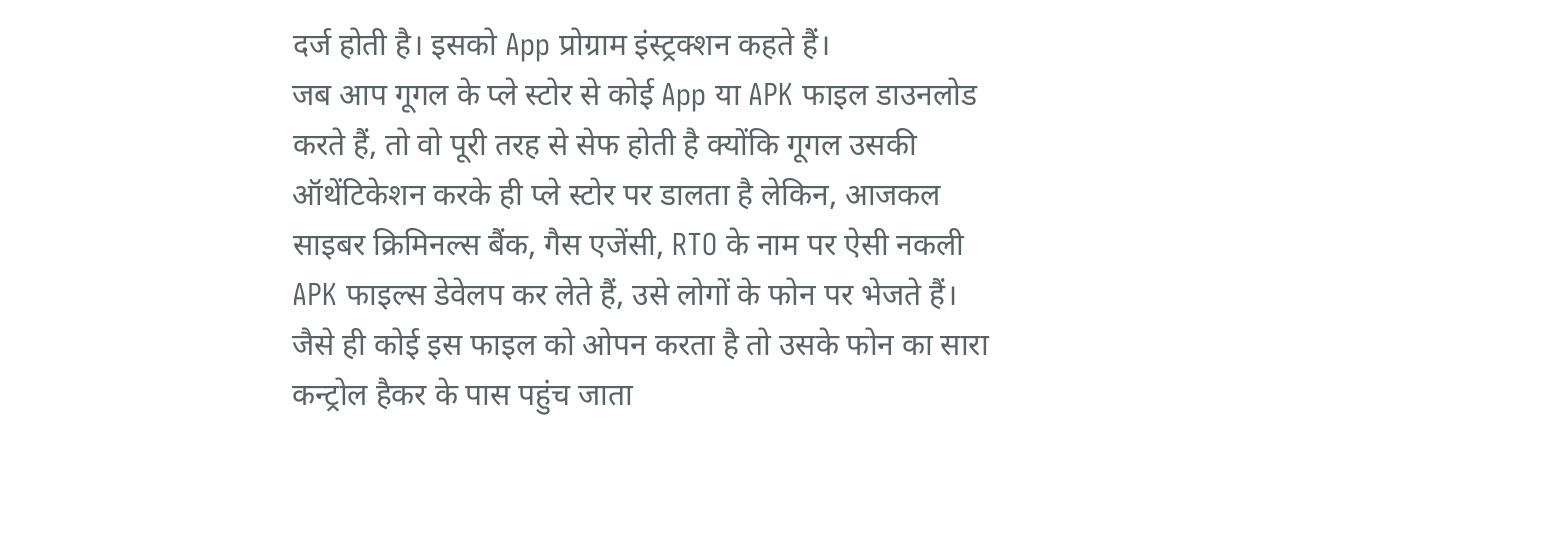दर्ज होती है। इसको App प्रोग्राम इंस्ट्रक्शन कहते हैं।
जब आप गूगल के प्ले स्टोर से कोई App या APK फाइल डाउनलोड करते हैं, तो वो पूरी तरह से सेफ होती है क्योंकि गूगल उसकी ऑथेंटिकेशन करके ही प्ले स्टोर पर डालता है लेकिन, आजकल साइबर क्रिमिनल्स बैंक, गैस एजेंसी, RTO के नाम पर ऐसी नकली APK फाइल्स डेवेलप कर लेते हैं, उसे लोगों के फोन पर भेजते हैं।
जैसे ही कोई इस फाइल को ओपन करता है तो उसके फोन का सारा कन्ट्रोल हैकर के पास पहुंच जाता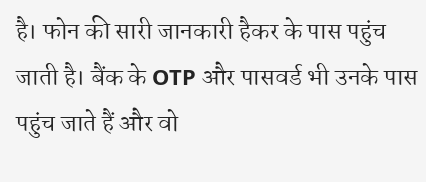है। फोन की सारी जानकारी हैकर के पास पहुंच जाती है। बैंक के OTP और पासवर्ड भी उनके पास पहुंच जाते हैं और वो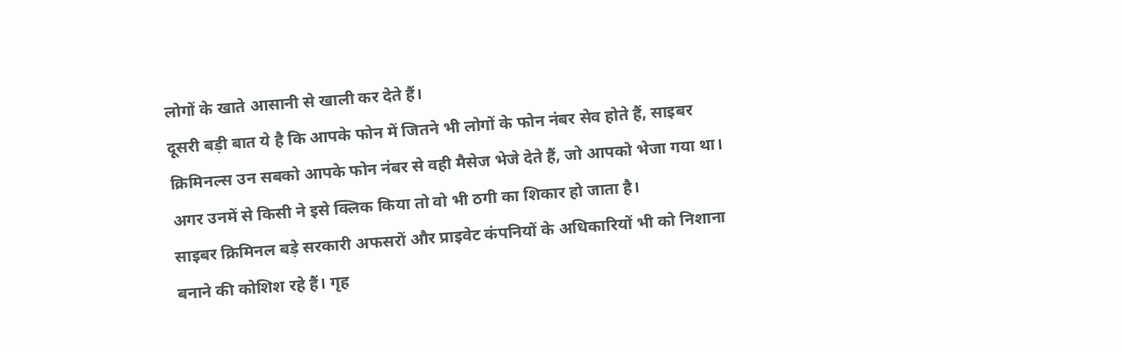लोगों के खाते आसानी से खाली कर देते हैं।
दूसरी बड़ी बात ये है कि आपके फोन में जितने भी लोगों के फोन नंबर सेव होते हैं, साइबर क्रिमिनल्स उन सबको आपके फोन नंबर से वही मैसेज भेजे देते हैं, जो आपको भेजा गया था। अगर उनमें से किसी ने इसे क्लिक किया तो वो भी ठगी का शिकार हो जाता है।
साइबर क्रिमिनल बड़े सरकारी अफसरों और प्राइवेट कंपनियों के अधिकारियों भी को निशाना बनाने की कोशिश रहे हैं। गृह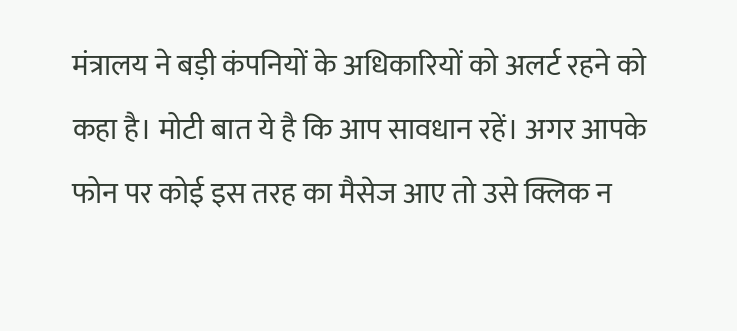मंत्रालय ने बड़ी कंपनियों के अधिकारियों को अलर्ट रहने को कहा है। मोटी बात ये है कि आप सावधान रहें। अगर आपके फोन पर कोई इस तरह का मैसेज आए तो उसे क्लिक न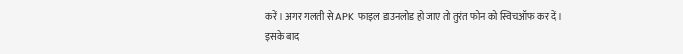करें। अगर गलती से APK फाइल डाउनलोड हो जाए तो तुरंत फोन को स्विचऑफ कर दें।
इसके बाद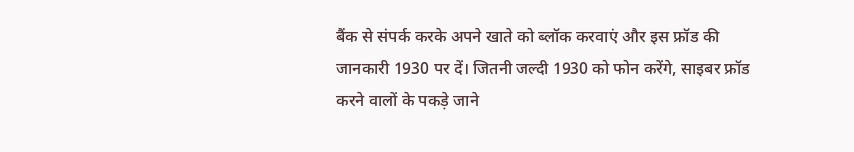बैंक से संपर्क करके अपने खाते को ब्लॉक करवाएं और इस फ्रॉड की जानकारी 1930 पर दें। जितनी जल्दी 1930 को फोन करेंगे, साइबर फ्रॉड करने वालों के पकड़े जाने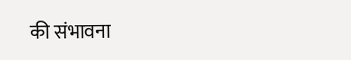की संभावना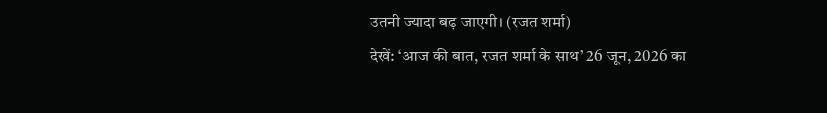उतनी ज्यादा बढ़ जाएगी। (रजत शर्मा)
देखें: ‘आज की बात, रजत शर्मा के साथ’ 26 जून, 2026 का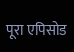पूरा एपिसोड